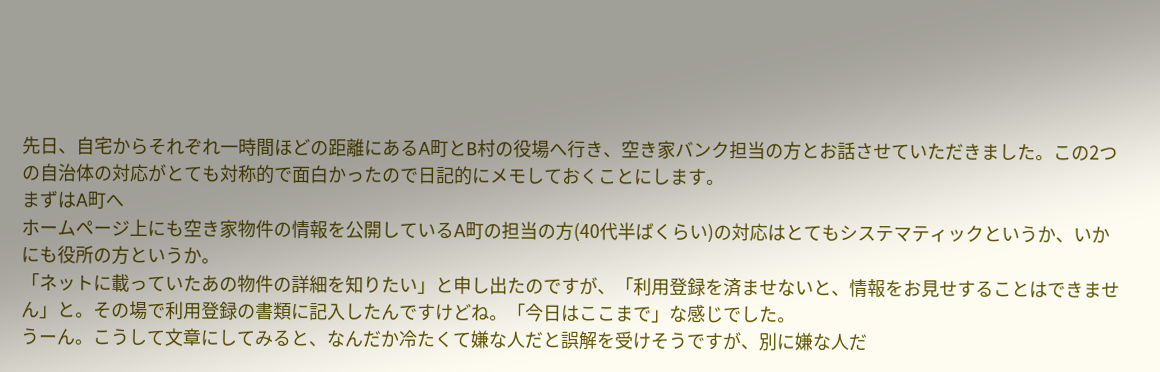先日、自宅からそれぞれ一時間ほどの距離にあるA町とB村の役場へ行き、空き家バンク担当の方とお話させていただきました。この2つの自治体の対応がとても対称的で面白かったので日記的にメモしておくことにします。
まずはA町へ
ホームページ上にも空き家物件の情報を公開しているA町の担当の方(40代半ばくらい)の対応はとてもシステマティックというか、いかにも役所の方というか。
「ネットに載っていたあの物件の詳細を知りたい」と申し出たのですが、「利用登録を済ませないと、情報をお見せすることはできません」と。その場で利用登録の書類に記入したんですけどね。「今日はここまで」な感じでした。
うーん。こうして文章にしてみると、なんだか冷たくて嫌な人だと誤解を受けそうですが、別に嫌な人だ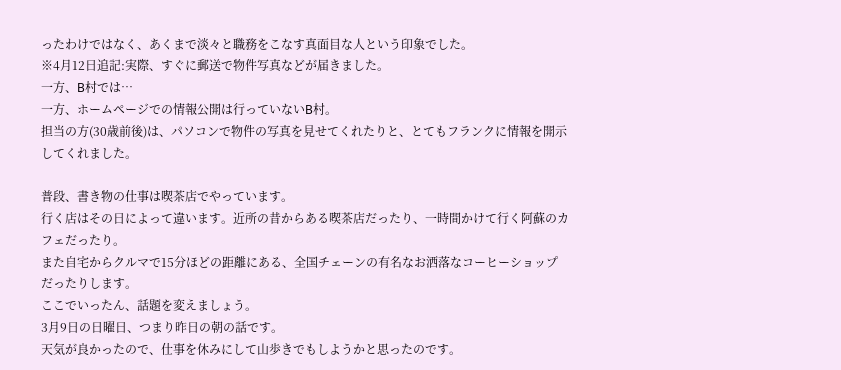ったわけではなく、あくまで淡々と職務をこなす真面目な人という印象でした。
※4月12日追記:実際、すぐに郵送で物件写真などが届きました。
一方、B村では…
一方、ホームページでの情報公開は行っていないB村。
担当の方(30歳前後)は、パソコンで物件の写真を見せてくれたりと、とてもフランクに情報を開示してくれました。

普段、書き物の仕事は喫茶店でやっています。
行く店はその日によって違います。近所の昔からある喫茶店だったり、一時間かけて行く阿蘇のカフェだったり。
また自宅からクルマで15分ほどの距離にある、全国チェーンの有名なお洒落なコーヒーショップだったりします。
ここでいったん、話題を変えましょう。
3月9日の日曜日、つまり昨日の朝の話です。
天気が良かったので、仕事を休みにして山歩きでもしようかと思ったのです。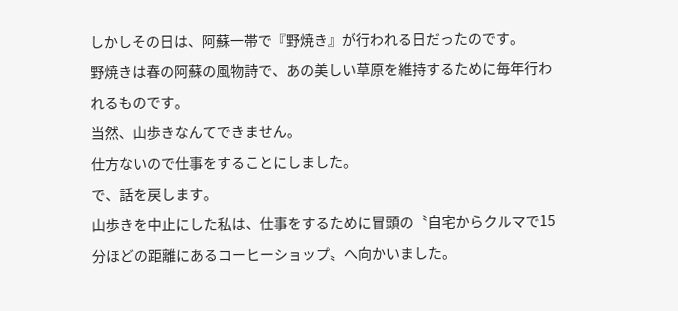しかしその日は、阿蘇一帯で『野焼き』が行われる日だったのです。
野焼きは春の阿蘇の風物詩で、あの美しい草原を維持するために毎年行われるものです。
当然、山歩きなんてできません。
仕方ないので仕事をすることにしました。
で、話を戻します。
山歩きを中止にした私は、仕事をするために冒頭の〝自宅からクルマで15分ほどの距離にあるコーヒーショップ〟へ向かいました。